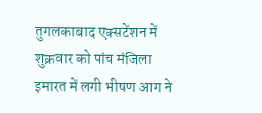तुगलकाबाद एक्सटेंशन में शुक्रवार को पांच मंजिला इमारत में लगी भीषण आग ने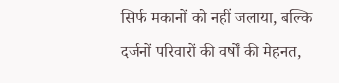सिर्फ मकानों को नहीं जलाया, बल्कि दर्जनों परिवारों की वर्षों की मेहनत,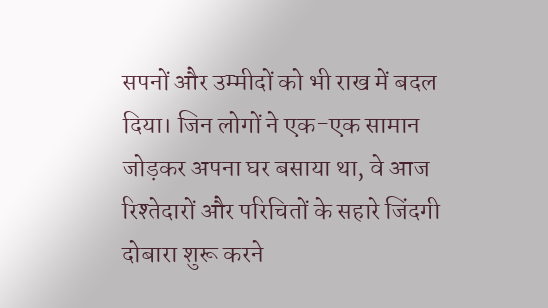सपनों और उम्मीदों को भी राख में बदल दिया। जिन लोगों ने एक-एक सामान जोड़कर अपना घर बसाया था, वे आज रिश्तेदारों और परिचितों के सहारे जिंदगी दोबारा शुरू करने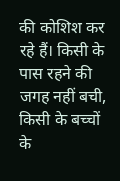की कोशिश कर रहे हैं। किसी के पास रहने की जगह नहीं बची, किसी के बच्चों के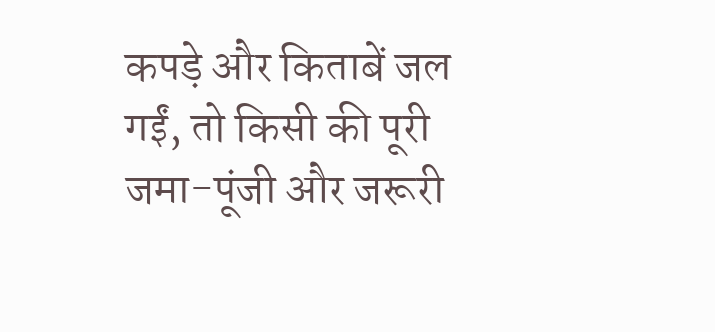कपड़े और किताबें जल गईं, तो किसी की पूरी जमा-पूंजी और जरूरी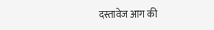दस्तावेज आग की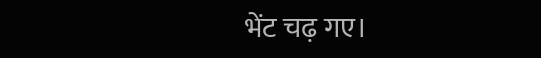भेंट चढ़ गए।